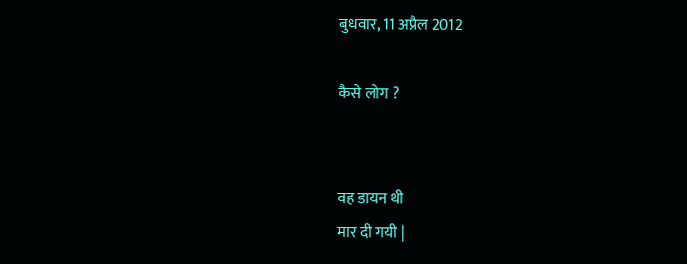बुधवार, 11 अप्रैल 2012

कैसे लोग ?


वह डायन थी
मार दी गयी |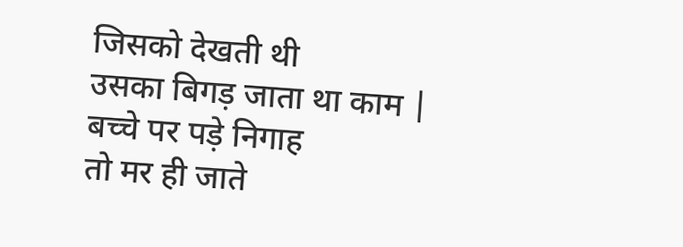जिसको देखती थी
उसका बिगड़ जाता था काम |
बच्चे पर पड़े निगाह
तो मर ही जाते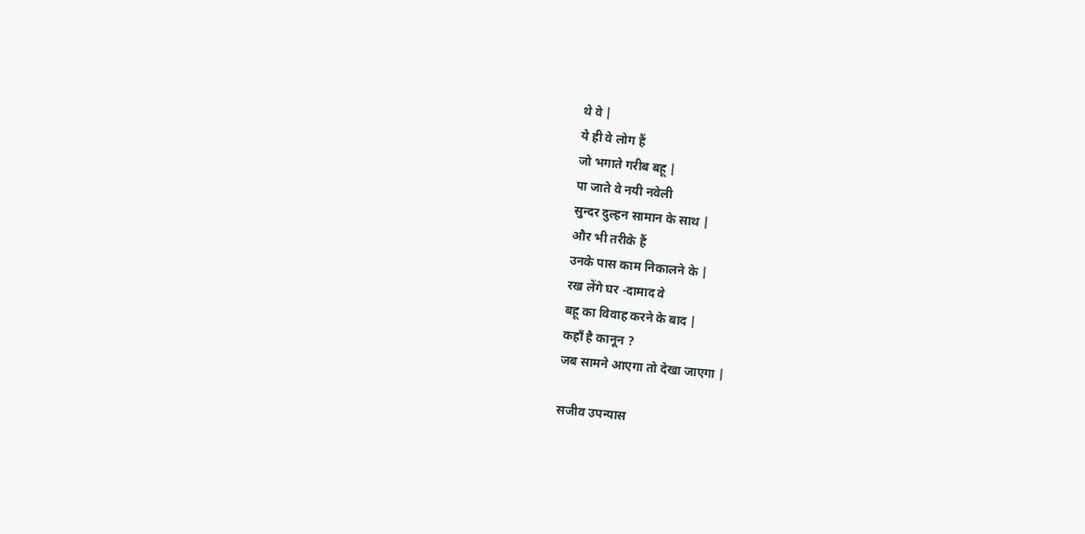थे वे |
ये ही वे लोग हैं
जो भगाते गरीब बहू |
पा जाते वे नयी नवेली
सुन्दर दुल्हन सामान के साथ |
और भी तरीके हैं
उनके पास काम निकालने के |
रख लेंगे घर -दामाद वे
बहू का विवाह करने के बाद |
कहाँ है कानून ?
जब सामने आएगा तो देखा जाएगा |

सजीव उपन्यास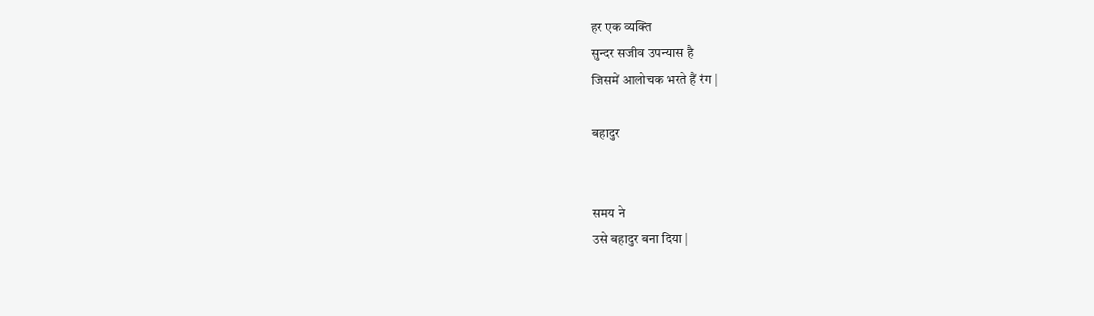हर एक व्यक्ति
सुन्दर सजीव उपन्यास है
जिसमें आलोचक भरते हैं रंग |

बहादुर


समय ने
उसे बहादुर बना दिया |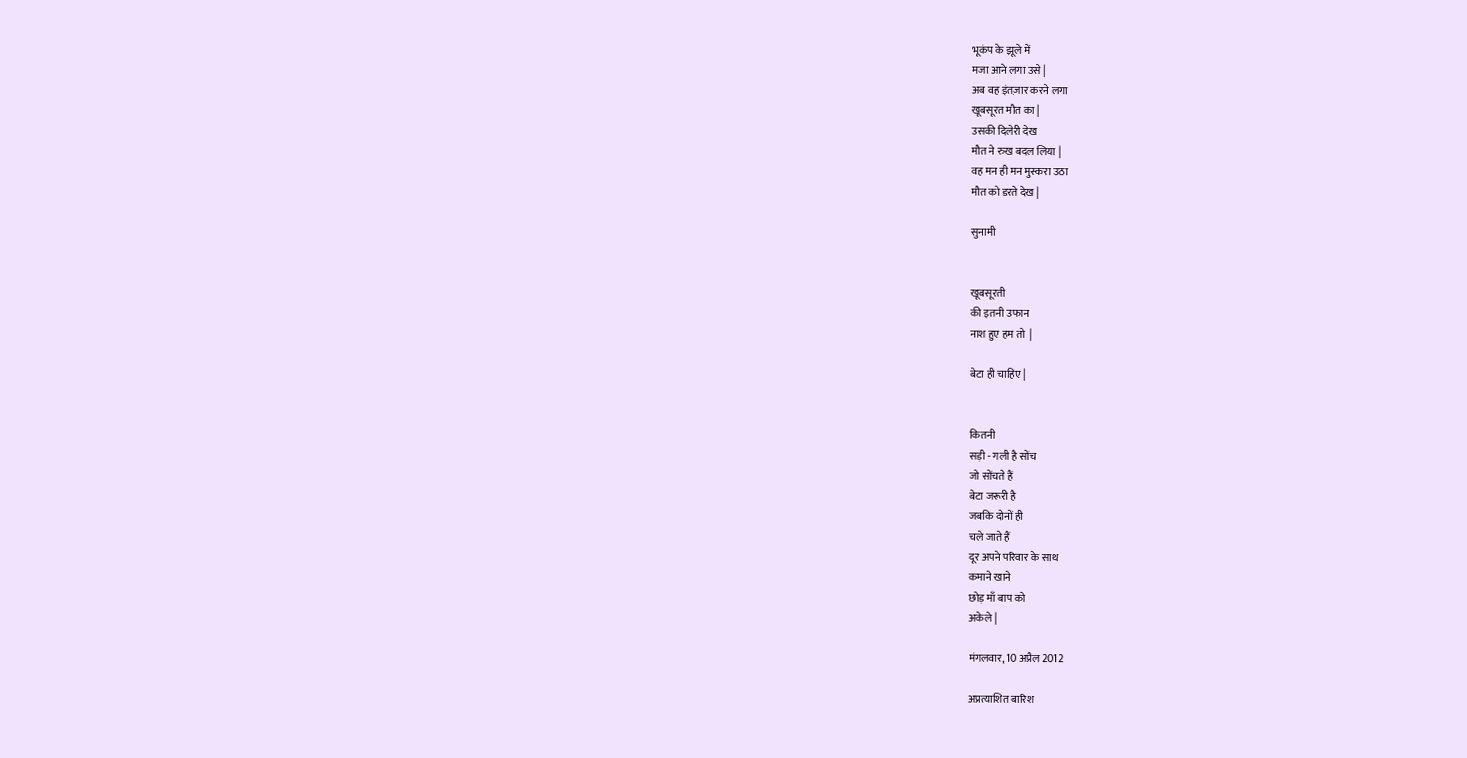भूकंप के झूले में
मजा आने लगा उसे |
अब वह इंतज़ार करने लगा
खूबसूरत मौत का |
उसकी दिलेरी देख
मौत ने रुख बदल लिया |
वह मन ही मन मुस्करा उठा
मौत को डरते देख |

सुनामी


खूबसूरती
की इतनी उफान
नाश हुए हम तो  |

बेटा ही चाहिए |


कितनी
सड़ी - गली है सोंच
जो सोंचते हैं
बेटा जरूरी है
जबकि दोनों ही
चले जाते हैं
दूर अपने परिवार के साथ
कमाने खाने
छोड़ माँ बाप को
अकेले |

मंगलवार, 10 अप्रैल 2012

अप्रत्याशित बारिश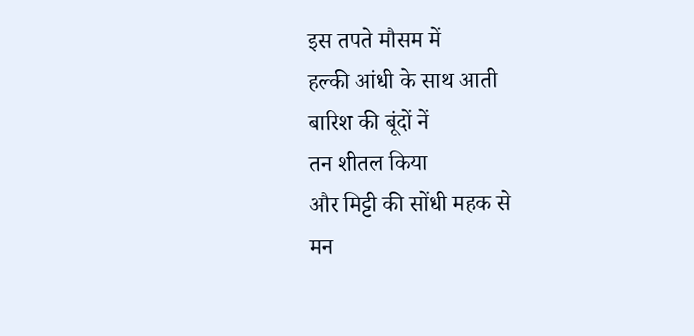इस तपते मौसम में
हल्की आंधी के साथ आती
बारिश की बूंदों नें
तन शीतल किया
और मिट्टी की सोंधी महक से
मन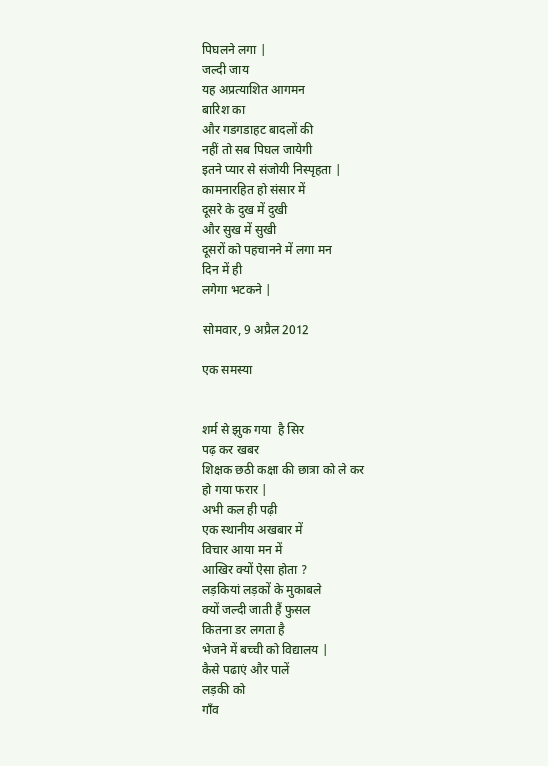पिघलने लगा |
जल्दी जाय
यह अप्रत्याशित आगमन
बारिश का
और गडगडाहट बादलों की
नहीं तो सब पिघल जायेगी
इतने प्यार से संजोयी निस्पृहता |
कामनारहित हो संसार में
दूसरे के दुख में दुखी
और सुख में सुखी
दूसरों को पहचानने में लगा मन
दिन में ही
लगेगा भटकने |

सोमवार, 9 अप्रैल 2012

एक समस्या


शर्म से झुक गया  है सिर
पढ़ कर खबर
शिक्षक छठी कक्षा की छात्रा को ले कर
हो गया फरार |
अभी कल ही पढ़ी
एक स्थानीय अखबार में
विचार आया मन में
आखिर क्यों ऐसा होता ?
लड़कियां लड़कों के मुकाबले
क्यों जल्दी जाती हैं फुसल
कितना डर लगता है
भेजने में बच्ची को विद्यालय |
कैसे पढाएं और पालें
लड़की को
गाँव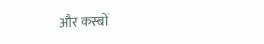और कस्बों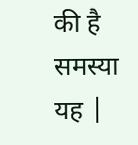की है
समस्या यह |